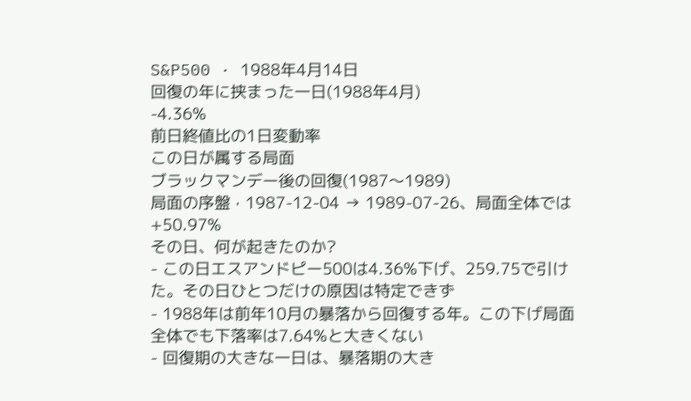S&P500 · 1988年4月14日
回復の年に挟まった一日(1988年4月)
-4.36%
前日終値比の1日変動率
この日が属する局面
ブラックマンデー後の回復(1987〜1989)
局面の序盤 · 1987-12-04 → 1989-07-26、局面全体では+50.97%
その日、何が起きたのか?
- この日エスアンドピー500は4.36%下げ、259.75で引けた。その日ひとつだけの原因は特定できず
- 1988年は前年10月の暴落から回復する年。この下げ局面全体でも下落率は7.64%と大きくない
- 回復期の大きな一日は、暴落期の大き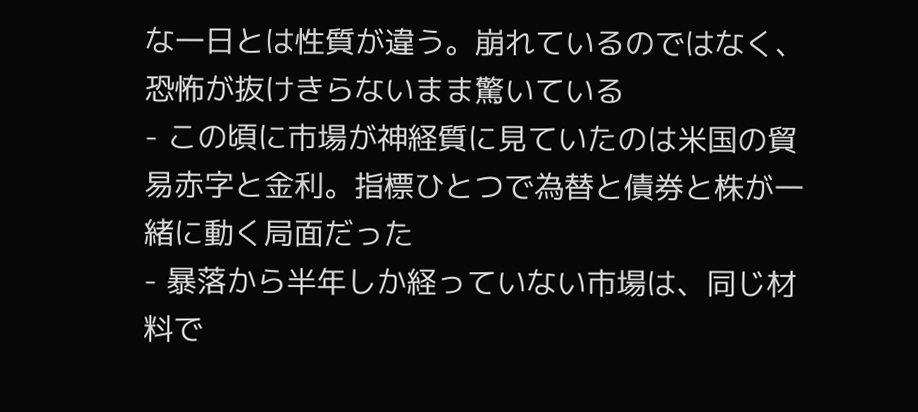な一日とは性質が違う。崩れているのではなく、恐怖が抜けきらないまま驚いている
- この頃に市場が神経質に見ていたのは米国の貿易赤字と金利。指標ひとつで為替と債券と株が一緒に動く局面だった
- 暴落から半年しか経っていない市場は、同じ材料で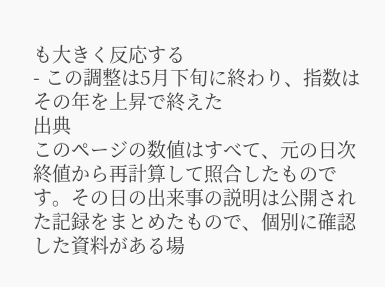も大きく反応する
- この調整は5月下旬に終わり、指数はその年を上昇で終えた
出典
このページの数値はすべて、元の日次終値から再計算して照合したものです。その日の出来事の説明は公開された記録をまとめたもので、個別に確認した資料がある場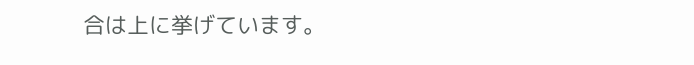合は上に挙げています。